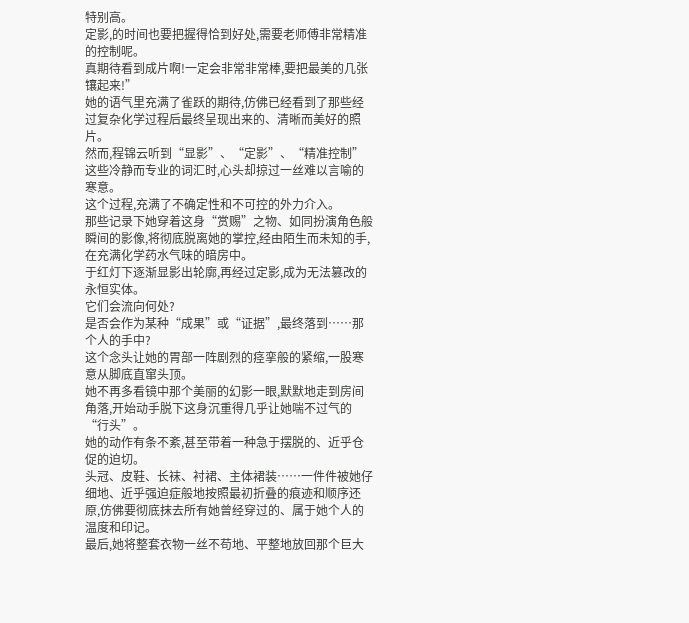特别高。
定影,的时间也要把握得恰到好处,需要老师傅非常精准的控制呢。
真期待看到成片啊!一定会非常非常棒,要把最美的几张镶起来!”
她的语气里充满了雀跃的期待,仿佛已经看到了那些经过复杂化学过程后最终呈现出来的、清晰而美好的照片。
然而,程锦云听到“显影”、“定影”、“精准控制”这些冷静而专业的词汇时,心头却掠过一丝难以言喻的寒意。
这个过程,充满了不确定性和不可控的外力介入。
那些记录下她穿着这身“赏赐”之物、如同扮演角色般瞬间的影像,将彻底脱离她的掌控,经由陌生而未知的手,在充满化学药水气味的暗房中。
于红灯下逐渐显影出轮廓,再经过定影,成为无法篡改的永恒实体。
它们会流向何处?
是否会作为某种“成果”或“证据”,最终落到……那个人的手中?
这个念头让她的胃部一阵剧烈的痉挛般的紧缩,一股寒意从脚底直窜头顶。
她不再多看镜中那个美丽的幻影一眼,默默地走到房间角落,开始动手脱下这身沉重得几乎让她喘不过气的“行头”。
她的动作有条不紊,甚至带着一种急于摆脱的、近乎仓促的迫切。
头冠、皮鞋、长袜、衬裙、主体裙装……一件件被她仔细地、近乎强迫症般地按照最初折叠的痕迹和顺序还原,仿佛要彻底抹去所有她曾经穿过的、属于她个人的温度和印记。
最后,她将整套衣物一丝不苟地、平整地放回那个巨大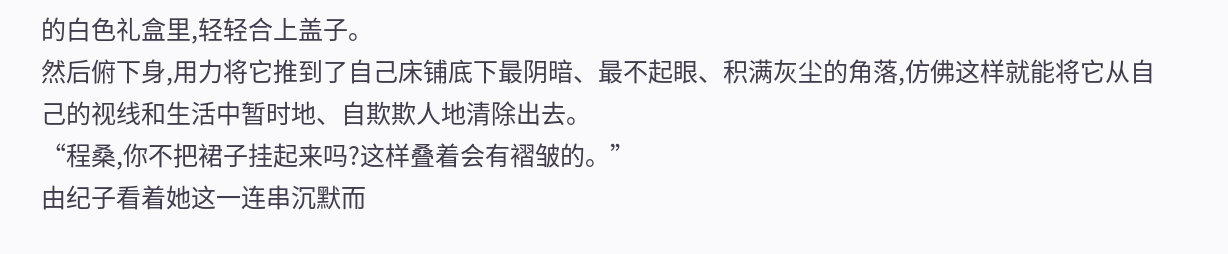的白色礼盒里,轻轻合上盖子。
然后俯下身,用力将它推到了自己床铺底下最阴暗、最不起眼、积满灰尘的角落,仿佛这样就能将它从自己的视线和生活中暂时地、自欺欺人地清除出去。
“程桑,你不把裙子挂起来吗?这样叠着会有褶皱的。”
由纪子看着她这一连串沉默而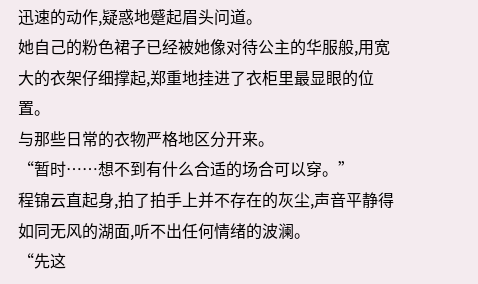迅速的动作,疑惑地蹙起眉头问道。
她自己的粉色裙子已经被她像对待公主的华服般,用宽大的衣架仔细撑起,郑重地挂进了衣柜里最显眼的位置。
与那些日常的衣物严格地区分开来。
“暂时……想不到有什么合适的场合可以穿。”
程锦云直起身,拍了拍手上并不存在的灰尘,声音平静得如同无风的湖面,听不出任何情绪的波澜。
“先这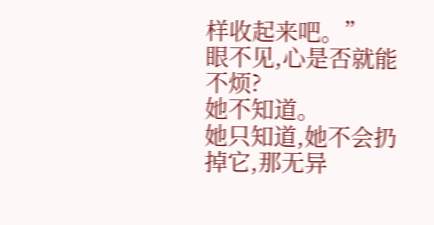样收起来吧。”
眼不见,心是否就能不烦?
她不知道。
她只知道,她不会扔掉它,那无异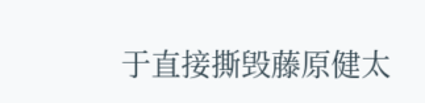于直接撕毁藤原健太